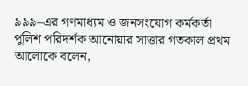৯৯৯–এর গণমাধ্যম ও জনসংযোগ কর্মকর্তা পুলিশ পরিদর্শক আনোয়ার সাত্তার গতকাল প্রথম আলোকে বলেন,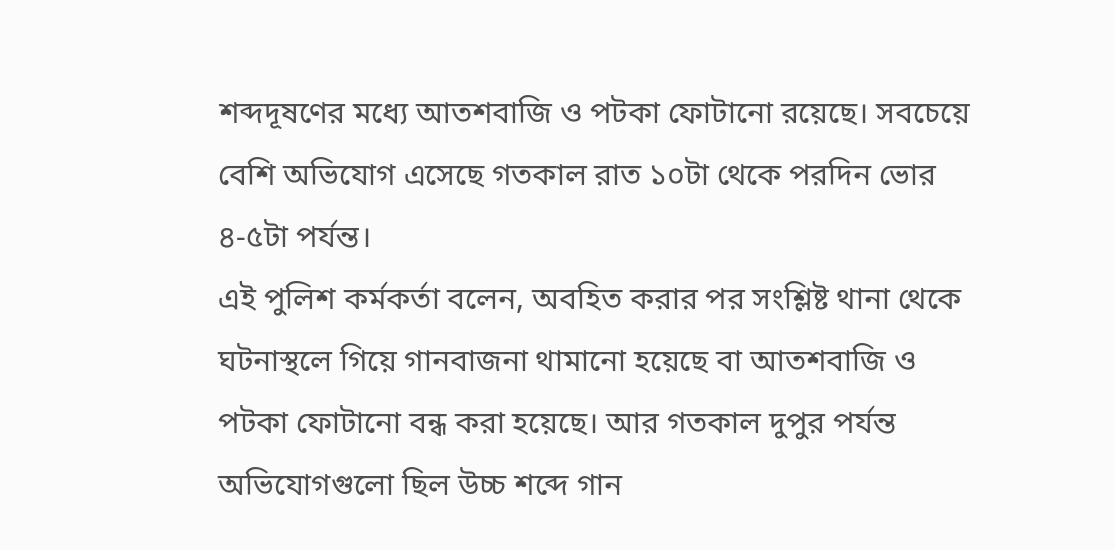শব্দদূষণের মধ্যে আতশবাজি ও পটকা ফোটানো রয়েছে। সবচেয়ে বেশি অভিযোগ এসেছে গতকাল রাত ১০টা থেকে পরদিন ভোর ৪-৫টা পর্যন্ত।
এই পুলিশ কর্মকর্তা বলেন, অবহিত করার পর সংশ্লিষ্ট থানা থেকে ঘটনাস্থলে গিয়ে গানবাজনা থামানো হয়েছে বা আতশবাজি ও পটকা ফোটানো বন্ধ করা হয়েছে। আর গতকাল দুপুর পর্যন্ত অভিযোগগুলো ছিল উচ্চ শব্দে গান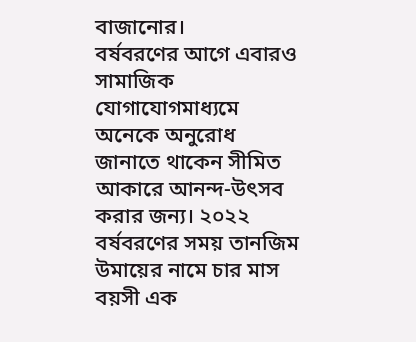বাজানোর।
বর্ষবরণের আগে এবারও সামাজিক যোগাযোগমাধ্যমে অনেকে অনুরোধ জানাতে থাকেন সীমিত আকারে আনন্দ-উৎসব করার জন্য। ২০২২ বর্ষবরণের সময় তানজিম উমায়ের নামে চার মাস বয়সী এক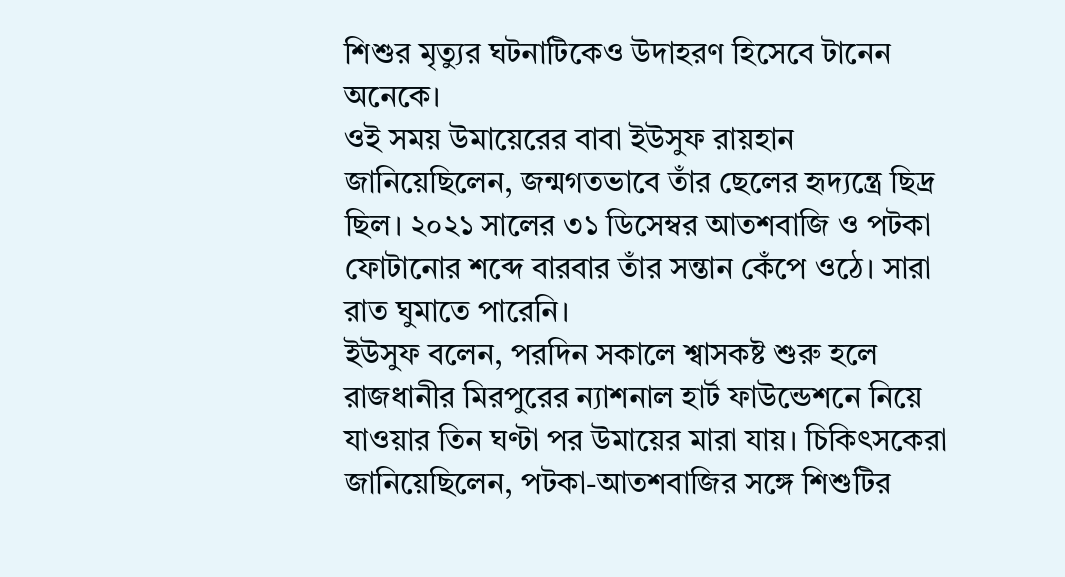শিশুর মৃত্যুর ঘটনাটিকেও উদাহরণ হিসেবে টানেন অনেকে।
ওই সময় উমায়েরের বাবা ইউসুফ রায়হান জানিয়েছিলেন, জন্মগতভাবে তাঁর ছেলের হৃদ্যন্ত্রে ছিদ্র ছিল। ২০২১ সালের ৩১ ডিসেম্বর আতশবাজি ও পটকা ফোটানোর শব্দে বারবার তাঁর সন্তান কেঁপে ওঠে। সারা রাত ঘুমাতে পারেনি।
ইউসুফ বলেন, পরদিন সকালে শ্বাসকষ্ট শুরু হলে রাজধানীর মিরপুরের ন্যাশনাল হার্ট ফাউন্ডেশনে নিয়ে যাওয়ার তিন ঘণ্টা পর উমায়ের মারা যায়। চিকিৎসকেরা জানিয়েছিলেন, পটকা-আতশবাজির সঙ্গে শিশুটির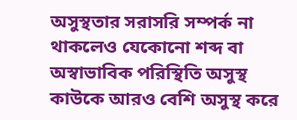অসুস্থতার সরাসরি সম্পর্ক না থাকলেও যেকোনো শব্দ বা অস্বাভাবিক পরিস্থিতি অসুস্থ কাউকে আরও বেশি অসুস্থ করে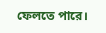ফেলতে পারে।